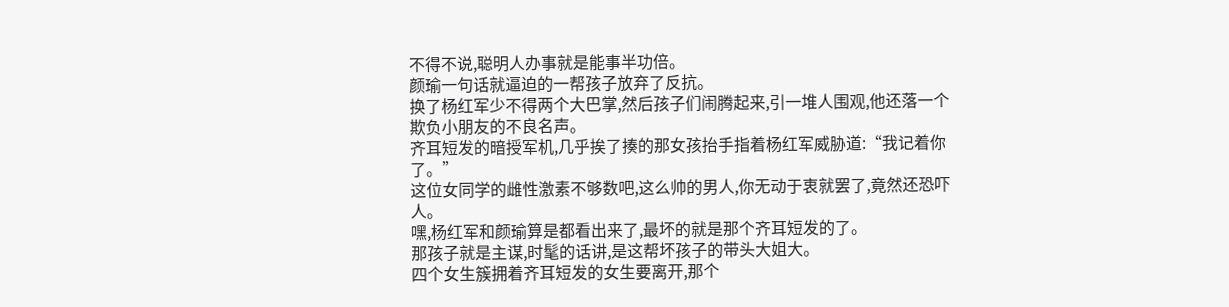不得不说,聪明人办事就是能事半功倍。
颜瑜一句话就逼迫的一帮孩子放弃了反抗。
换了杨红军少不得两个大巴掌,然后孩子们闹腾起来,引一堆人围观,他还落一个欺负小朋友的不良名声。
齐耳短发的暗授军机,几乎挨了揍的那女孩抬手指着杨红军威胁道:“我记着你了。”
这位女同学的雌性激素不够数吧,这么帅的男人,你无动于衷就罢了,竟然还恐吓人。
嘿,杨红军和颜瑜算是都看出来了,最坏的就是那个齐耳短发的了。
那孩子就是主谋,时髦的话讲,是这帮坏孩子的带头大姐大。
四个女生簇拥着齐耳短发的女生要离开,那个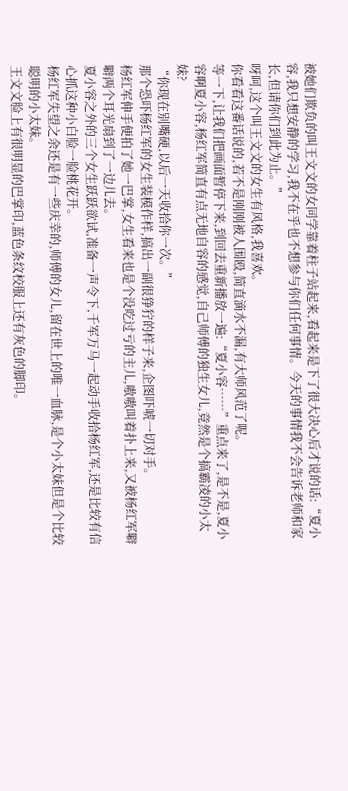被她们欺负的叫王文文的女同学靠着柱子站起来,看起来是下了很大决心后才说的话:“夏小容,我只想安静的学习,我不在乎也不想参与你们任何事情。今天的事情我不会告诉老师和家长,但请你们到此为止。”
呀呵,这个叫王文文的女生有风格,我喜欢。
你看看这番话说的,若不是刚刚被人围殴,简直滴水不漏,有大师风范了呢。
等一下,让我们把画面暂停下来,到回去重新播放一遍:“夏小容……”重点来了,是不是,夏小容啊夏小容,杨红军简直有点无地自容的感觉,自己师傅的独生女儿,竟然是个搞霸凌的小太妹?
“你现在别嘴硬,以后一天收拾你一次。”
那个恐吓杨红军的女生装模作样,搞出一副很狰狞的样子来,企图吓唬一切对手。
杨红军伸手便拍了她一巴掌,女生看来也是个没吃过亏的主儿,嗷嗷叫着扑上来,又被杨红军噼噼两个耳光扇到了一边儿去。
夏小容之外的三个女生跃跃欲试,准备一声令下,千军万马一起动手收拾杨红军,还是比较有信心抓这种小白脸一脸桃花开。
杨红军失望之余还是有一些庆幸的,师傅的女儿,留在世上的唯一血脉,是个小太妹但是个比较聪明的小太妹。
王文文脸上有很明显的巴掌印,蓝色条纹校服上还有灰色的脚印。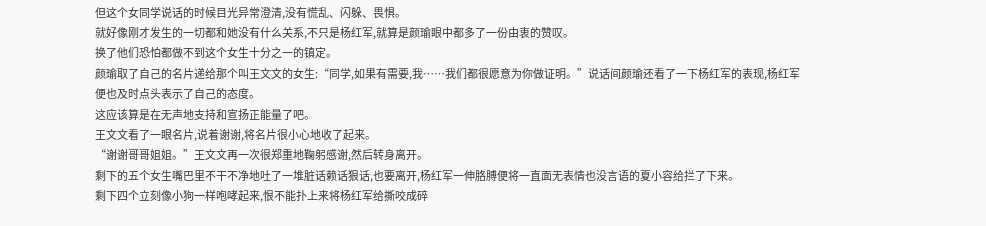但这个女同学说话的时候目光异常澄清,没有慌乱、闪躲、畏惧。
就好像刚才发生的一切都和她没有什么关系,不只是杨红军,就算是颜瑜眼中都多了一份由衷的赞叹。
换了他们恐怕都做不到这个女生十分之一的镇定。
颜瑜取了自己的名片递给那个叫王文文的女生:“同学,如果有需要,我……我们都很愿意为你做证明。”说话间颜瑜还看了一下杨红军的表现,杨红军便也及时点头表示了自己的态度。
这应该算是在无声地支持和宣扬正能量了吧。
王文文看了一眼名片,说着谢谢,将名片很小心地收了起来。
“谢谢哥哥姐姐。”王文文再一次很郑重地鞠躬感谢,然后转身离开。
剩下的五个女生嘴巴里不干不净地吐了一堆脏话赖话狠话,也要离开,杨红军一伸胳膊便将一直面无表情也没言语的夏小容给拦了下来。
剩下四个立刻像小狗一样咆哮起来,恨不能扑上来将杨红军给撕咬成碎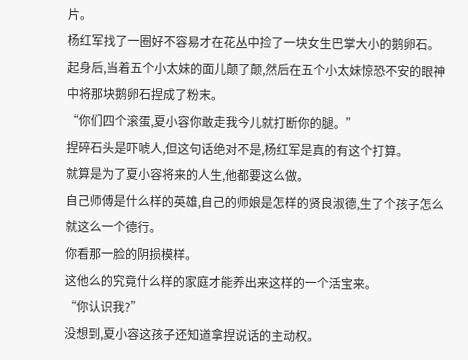片。
杨红军找了一圈好不容易才在花丛中捡了一块女生巴掌大小的鹅卵石。
起身后,当着五个小太妹的面儿颠了颠,然后在五个小太妹惊恐不安的眼神中将那块鹅卵石捏成了粉末。
“你们四个滚蛋,夏小容你敢走我今儿就打断你的腿。”
捏碎石头是吓唬人,但这句话绝对不是,杨红军是真的有这个打算。
就算是为了夏小容将来的人生,他都要这么做。
自己师傅是什么样的英雄,自己的师娘是怎样的贤良淑德,生了个孩子怎么就这么一个德行。
你看那一脸的阴损模样。
这他么的究竟什么样的家庭才能养出来这样的一个活宝来。
“你认识我?”
没想到,夏小容这孩子还知道拿捏说话的主动权。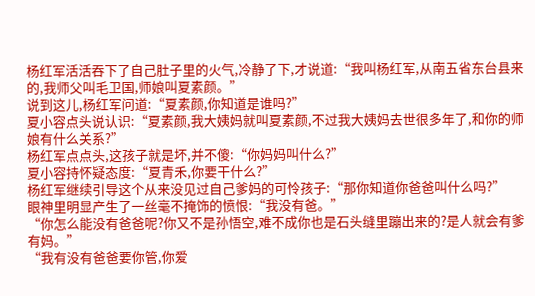杨红军活活吞下了自己肚子里的火气,冷静了下,才说道:“我叫杨红军,从南五省东台县来的,我师父叫毛卫国,师娘叫夏素颜。”
说到这儿,杨红军问道:“夏素颜,你知道是谁吗?”
夏小容点头说认识:“夏素颜,我大姨妈就叫夏素颜,不过我大姨妈去世很多年了,和你的师娘有什么关系?”
杨红军点点头,这孩子就是坏,并不傻:“你妈妈叫什么?”
夏小容持怀疑态度:“夏青禾,你要干什么?”
杨红军继续引导这个从来没见过自己爹妈的可怜孩子:“那你知道你爸爸叫什么吗?”
眼神里明显产生了一丝毫不掩饰的愤恨:“我没有爸。”
“你怎么能没有爸爸呢?你又不是孙悟空,难不成你也是石头缝里蹦出来的?是人就会有爹有妈。”
“我有没有爸爸要你管,你爱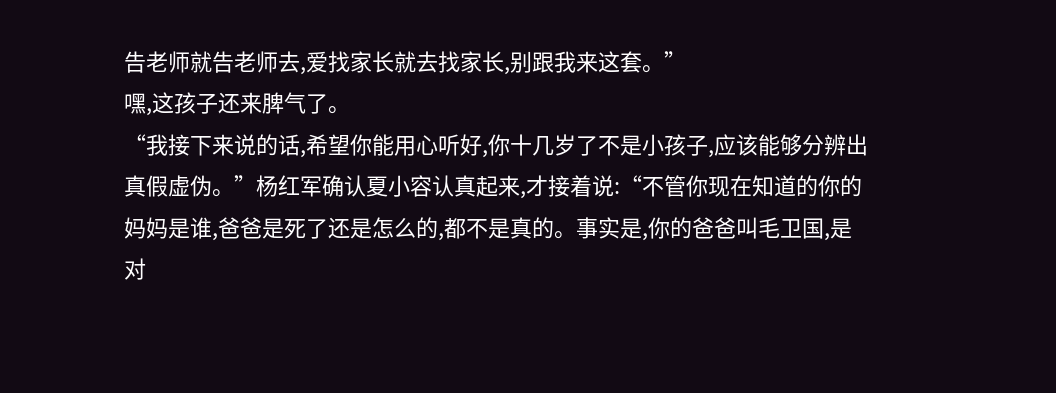告老师就告老师去,爱找家长就去找家长,别跟我来这套。”
嘿,这孩子还来脾气了。
“我接下来说的话,希望你能用心听好,你十几岁了不是小孩子,应该能够分辨出真假虚伪。”杨红军确认夏小容认真起来,才接着说:“不管你现在知道的你的妈妈是谁,爸爸是死了还是怎么的,都不是真的。事实是,你的爸爸叫毛卫国,是对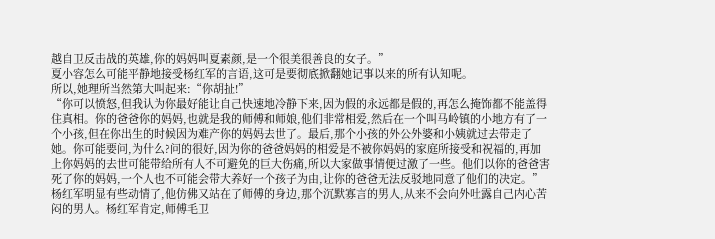越自卫反击战的英雄,你的妈妈叫夏素颜,是一个很美很善良的女子。”
夏小容怎么可能平静地接受杨红军的言语,这可是要彻底掀翻她记事以来的所有认知呢。
所以,她理所当然第大叫起来:“你胡扯!”
“你可以愤怒,但我认为你最好能让自己快速地冷静下来,因为假的永远都是假的,再怎么掩饰都不能盖得住真相。你的爸爸你的妈妈,也就是我的师傅和师娘,他们非常相爱,然后在一个叫马岭镇的小地方有了一个小孩,但在你出生的时候因为难产你的妈妈去世了。最后,那个小孩的外公外婆和小姨就过去带走了她。你可能要问,为什么?问的很好,因为你的爸爸妈妈的相爱是不被你妈妈的家庭所接受和祝福的,再加上你妈妈的去世可能带给所有人不可避免的巨大伤痛,所以大家做事情便过激了一些。他们以你的爸爸害死了你的妈妈,一个人也不可能会带大养好一个孩子为由,让你的爸爸无法反驳地同意了他们的决定。”
杨红军明显有些动情了,他仿佛又站在了师傅的身边,那个沉默寡言的男人,从来不会向外吐露自己内心苦闷的男人。杨红军肯定,师傅毛卫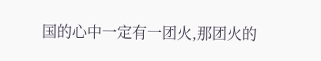国的心中一定有一团火,那团火的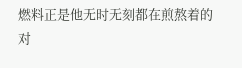燃料正是他无时无刻都在煎熬着的对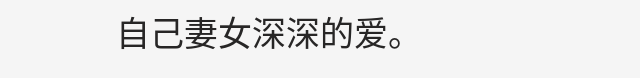自己妻女深深的爱。